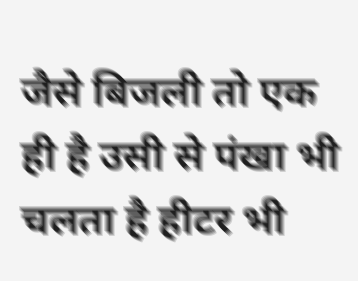जैसे बिजली तो एक ही है उसी से पंखा भी चलता है हीटर भी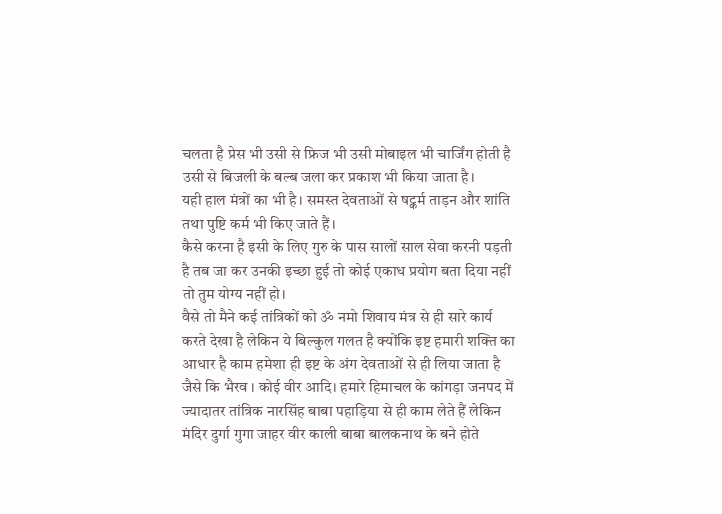चलता है प्रेस भी उसी से फ्रिज भी उसी मोबाइल भी चार्जिंग होती है उसी से बिजली के बल्ब जला कर प्रकाश भी किया जाता है।
यही हाल मंत्रों का भी है। समस्त देवताओं से षट्कर्म ताड़न और शांति तथा पुष्टि कर्म भी किए जाते हैं।
कैसे करना है इसी के लिए गुरु के पास सालों साल सेवा करनी पड़ती है तब जा कर उनकी इच्छा हुई तो कोई एकाध प्रयोग बता दिया नहीं तो तुम योग्य नहीं हो।
वैसे तो मैने कई तांत्रिकों को ॐ नमो शिवाय मंत्र से ही सारे कार्य करते देखा है लेकिन ये बिल्कुल गलत है क्योंकि इष्ट हमारी शक्ति का आधार है काम हमेशा ही इष्ट के अंग देवताओं से ही लिया जाता है जैसे कि भैरव । कोई वीर आदि। हमारे हिमाचल के कांगड़ा जनपद में ज्यादातर तांत्रिक नारसिंह बाबा पहाड़िया से ही काम लेते हैं लेकिन मंदिर दुर्गा गुगा जाहर वीर काली बाबा बालकनाथ के बने होते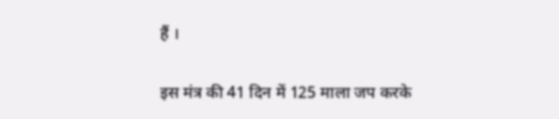हैं ।

इस मंत्र की 41 दिन में 125 माला जप करके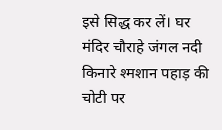इसे सिद्ध कर लें। घर मंदिर चौराहे जंगल नदी किनारे श्मशान पहाड़ की चोटी पर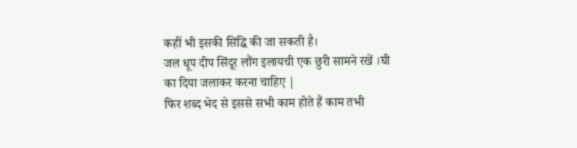कहीं भी इसकी सिद्धि की जा सकती है।
जल धूप दीप सिंदूर लौंग इलायची एक छुरी सामने रखें ।घी का दिया जलाकर करना चाहिए |
फिर शब्द भेद से इससे सभी काम होते हैं काम तभी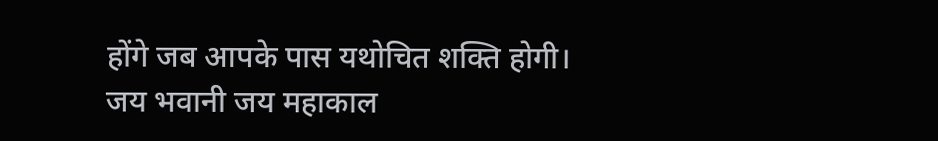होंगे जब आपके पास यथोचित शक्ति होगी।
जय भवानी जय महाकाल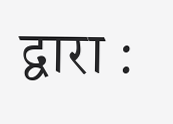द्वारा :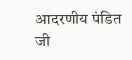आदरणीय पंडित जी